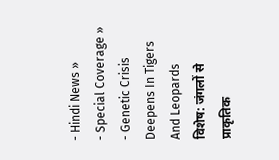- Hindi News »
- Special Coverage »
- Genetic Crisis Deepens In Tigers And Leopards
विशेष: जंगलों से प्राकृतिक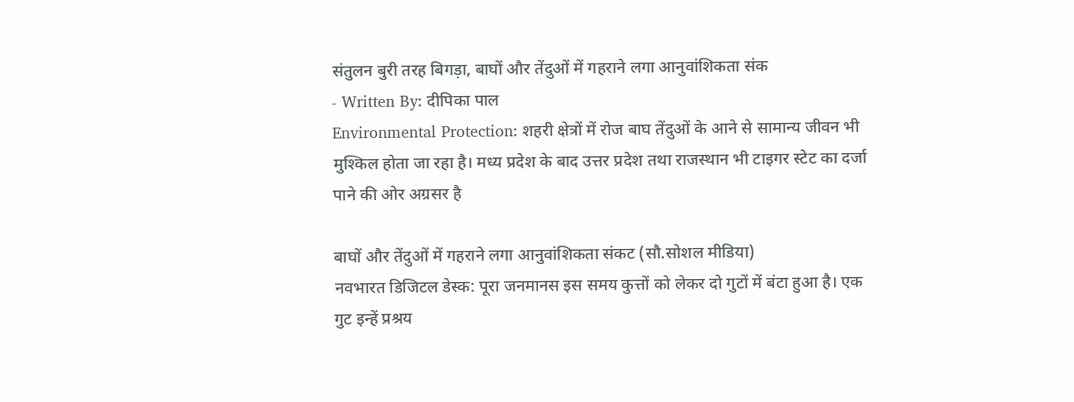संतुलन बुरी तरह बिगड़ा, बाघों और तेंदुओं में गहराने लगा आनुवांशिकता संक
- Written By: दीपिका पाल
Environmental Protection: शहरी क्षेत्रों में रोज बाघ तेंदुओं के आने से सामान्य जीवन भी मुश्किल होता जा रहा है। मध्य प्रदेश के बाद उत्तर प्रदेश तथा राजस्थान भी टाइगर स्टेट का दर्जा पाने की ओर अग्रसर है

बाघों और तेंदुओं में गहराने लगा आनुवांशिकता संकट (सौ.सोशल मीडिया)
नवभारत डिजिटल डेस्क: पूरा जनमानस इस समय कुत्तों को लेकर दो गुटों में बंटा हुआ है। एक गुट इन्हें प्रश्रय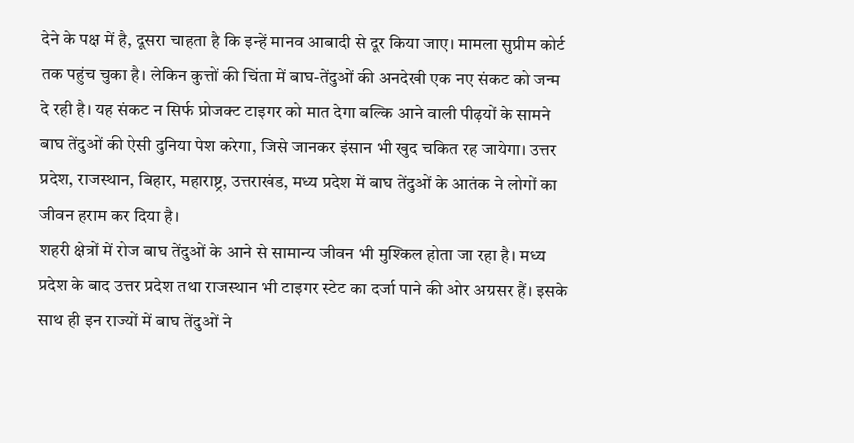देने के पक्ष में है, दूसरा चाहता है कि इन्हें मानव आबादी से दूर किया जाए। मामला सुप्रीम कोर्ट तक पहुंच चुका है। लेकिन कुत्तों की चिंता में बाघ-तेंदुओं की अनदेखी एक नए संकट को जन्म दे रही है। यह संकट न सिर्फ प्रोजक्ट टाइगर को मात देगा बल्कि आने वाली पीढ़यों के सामने बाघ तेंदुओं की ऐसी दुनिया पेश करेगा, जिसे जानकर इंसान भी खुद चकित रह जायेगा। उत्तर प्रदेश, राजस्थान, बिहार, महाराष्ट्र, उत्तराखंड, मध्य प्रदेश में बाघ तेंदुओं के आतंक ने लोगों का जीवन हराम कर दिया है।
शहरी क्षेत्रों में रोज बाघ तेंदुओं के आने से सामान्य जीवन भी मुश्किल होता जा रहा है। मध्य प्रदेश के बाद उत्तर प्रदेश तथा राजस्थान भी टाइगर स्टेट का दर्जा पाने की ओर अग्रसर हैं। इसके साथ ही इन राज्यों में बाघ तेंदुओं ने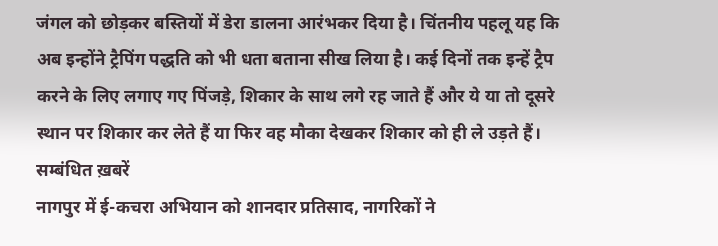जंगल को छोड़कर बस्तियों में डेरा डालना आरंभकर दिया है। चिंतनीय पहलू यह कि अब इन्होंने ट्रैपिंग पद्धति को भी धता बताना सीख लिया है। कई दिनों तक इन्हें ट्रैप करने के लिए लगाए गए पिंजड़े, शिकार के साथ लगे रह जाते हैं और ये या तो दूसरे स्थान पर शिकार कर लेते हैं या फिर वह मौका देखकर शिकार को ही ले उड़ते हैं।
सम्बंधित ख़बरें
नागपुर में ई-कचरा अभियान को शानदार प्रतिसाद, नागरिकों ने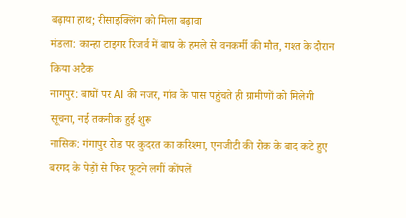बढ़ाया हाथ; रीसाइक्लिंग को मिला बढ़ावा
मंडला: कान्हा टाइगर रिजर्व में बाघ के हमले से वनकर्मी की मौत, गश्त के दौरान किया अटैक
नागपुर: बाघों पर AI की नजर, गांव के पास पहुंचते ही ग्रामीणों को मिलेगी सूचना, नई तकनीक हुई शुरू
नासिक: गंगापुर रोड पर कुदरत का करिश्मा, एनजीटी की रोक के बाद कटे हुए बरगद के पेड़ों से फिर फूटने लगीं कोंपलें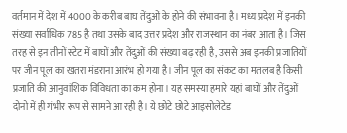वर्तमान में देश में 4000 के करीब बाघ तेंदुओं के होने की संभावना है। मध्य प्रदेश में इनकी संख्या सर्वाधिक 785 है तथा उसके बाद उत्तर प्रदेश और राजस्थान का नंबर आता है। जिस तरह से इन तीनों स्टेट में बाघों और तेंदुओं की संख्या बढ़ रही है, उससे अब इनकी प्रजातियों पर जीन पूल का खतरा मंडराना आरंभ हो गया है। जीन पूल का संकट का मतलब है किसी प्रजाति की आनुवांशिक विविधता का कम होना। यह समस्या हमारे यहां बाघों और तेंदुओं दोनो में ही गंभीर रूप से सामने आ रही है। ये छोटे छोटे आइसोलेटेड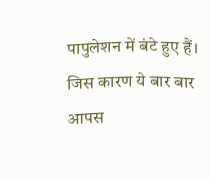पापुलेशन में बंटे हुए हैं। जिस कारण ये बार बार आपस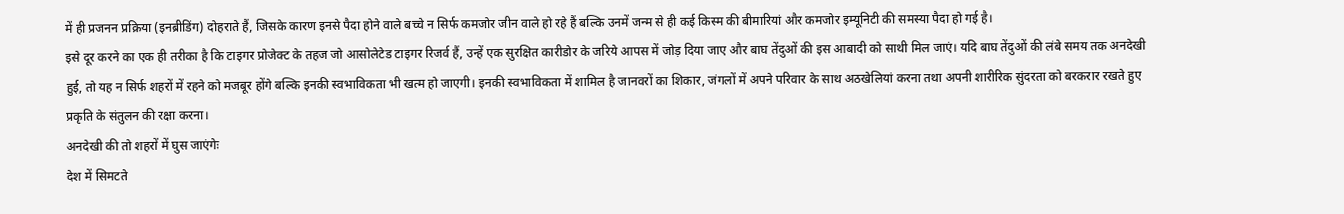में ही प्रजनन प्रक्रिया (इनब्रीडिंग) दोहराते हैं, जिसके कारण इनसे पैदा होने वाले बच्चे न सिर्फ कमजोर जीन वाले हो रहे हैं बल्कि उनमें जन्म से ही कई किस्म की बीमारियां और कमजोर इम्यूनिटी की समस्या पैदा हो गई है।
इसे दूर करने का एक ही तरीका है कि टाइगर प्रोजेक्ट के तहज जो आसोलेटेड टाइगर रिजर्व हैं, उन्हें एक सुरक्षित कारीडोर के जरिये आपस में जोड़ दिया जाए और बाघ तेंदुओं की इस आबादी को साथी मिल जाएं। यदि बाघ तेंदुओं की लंबे समय तक अनदेखी हुई, तो यह न सिर्फ शहरों में रहने को मजबूर होंगे बल्कि इनकी स्वभाविकता भी खत्म हो जाएगी। इनकी स्वभाविकता में शामिल है जानवरों का शिकार, जंगलों में अपने परिवार के साथ अठखेलियां करना तथा अपनी शारीरिक सुंदरता को बरकरार रखते हुए प्रकृति के संतुलन की रक्षा करना।
अनदेखी की तो शहरों में घुस जाएंगेः
देश में सिमटते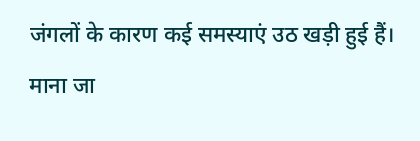जंगलों के कारण कई समस्याएं उठ खड़ी हुई हैं। माना जा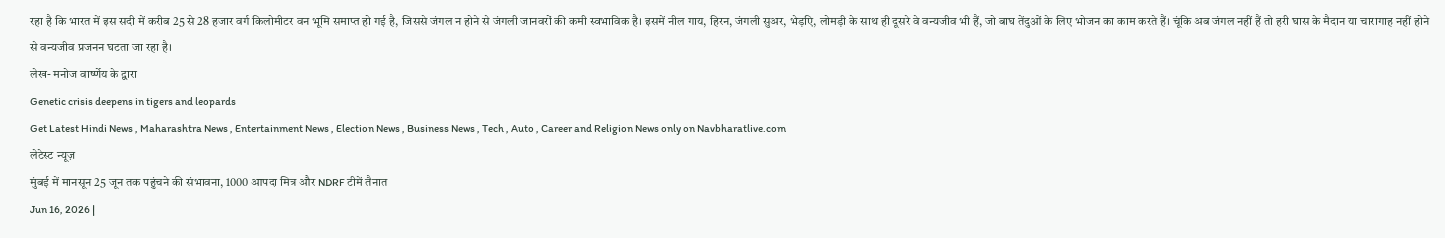रहा है कि भारत में इस सदी में करीब 25 से 28 हजार वर्ग किलोमीटर वन भूमि समाप्त हो गई है, जिससे जंगल न होने से जंगली जानवरों की कमी स्वभाविक है। इसमें नील गाय, हिरन, जंगली सुअर, भेड़एि, लोमड़ी के साथ ही दूसरे वे वन्यजीव भी हैं, जो बाघ तेंदुओं के लिए भोजन का काम करते हैं। चूंकि अब जंगल नहीं हैं तो हरी घास के मैदान या चारागाह नहीं होने से वन्यजीव प्रजनन घटता जा रहा है।
लेख- मनोज वार्ष्णेय के द्वारा
Genetic crisis deepens in tigers and leopards
Get Latest Hindi News , Maharashtra News , Entertainment News , Election News , Business News , Tech , Auto , Career and Religion News only on Navbharatlive.com
लेटेस्ट न्यूज़
मुंबई में मानसून 25 जून तक पहुंचने की संभावना, 1000 आपदा मित्र और NDRF टीमें तैनात
Jun 16, 2026 |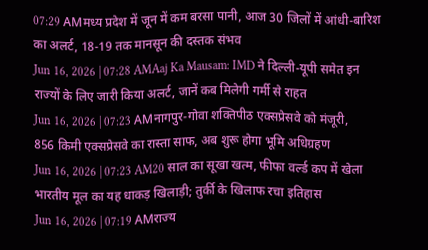07:29 AMमध्य प्रदेश में जून में कम बरसा पानी, आज 30 जिलों में आंधी-बारिश का अलर्ट, 18-19 तक मानसून की दस्तक संभव
Jun 16, 2026 | 07:28 AMAaj Ka Mausam: IMD ने दिल्ली-यूपी समेत इन राज्यों के लिए जारी किया अलर्ट, जानें कब मिलेगी गर्मी से राहत
Jun 16, 2026 | 07:23 AMनागपुर-गोवा शक्तिपीठ एक्सप्रेसवे को मंजूरी, 856 किमी एक्सप्रेसवे का रास्ता साफ, अब शुरू होगा भूमि अधिग्रहण
Jun 16, 2026 | 07:23 AM20 साल का सूखा खत्म, फीफा वर्ल्ड कप में खेला भारतीय मूल का यह धाकड़ खिलाड़ी; तुर्की के खिलाफ रचा इतिहास
Jun 16, 2026 | 07:19 AMराज्य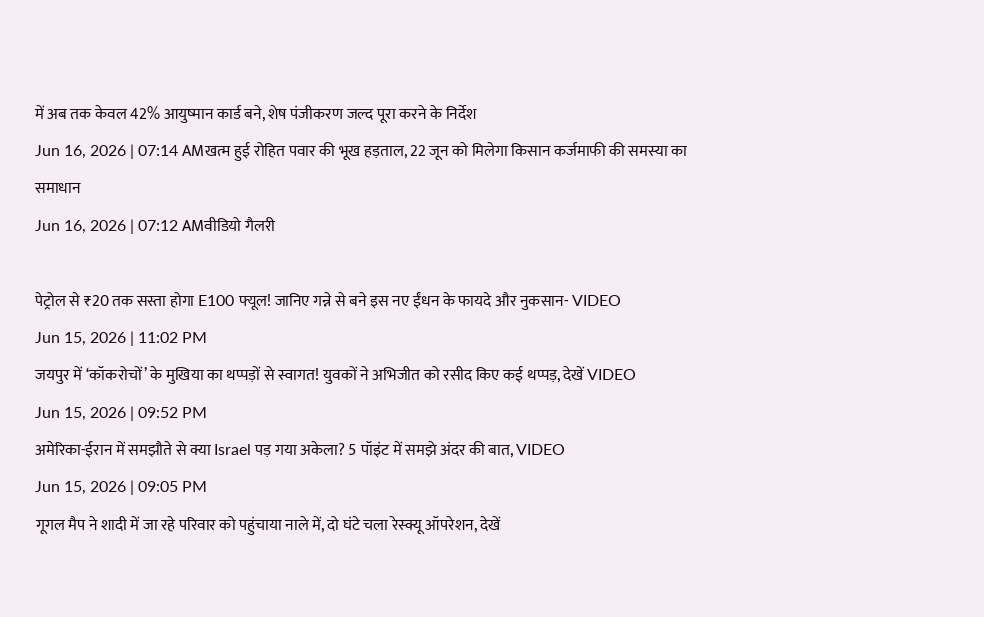में अब तक केवल 42% आयुष्मान कार्ड बने, शेष पंजीकरण जल्द पूरा करने के निर्देश
Jun 16, 2026 | 07:14 AMखत्म हुई रोहित पवार की भूख हड़ताल, 22 जून को मिलेगा किसान कर्जमाफी की समस्या का समाधान
Jun 16, 2026 | 07:12 AMवीडियो गैलरी

पेट्रोल से ₹20 तक सस्ता होगा E100 फ्यूल! जानिए गन्ने से बने इस नए ईंधन के फायदे और नुकसान- VIDEO
Jun 15, 2026 | 11:02 PM
जयपुर में ‘कॉकरोचों’ के मुखिया का थप्पड़ों से स्वागत! युवकों ने अभिजीत को रसीद किए कई थप्पड़, देखें VIDEO
Jun 15, 2026 | 09:52 PM
अमेरिका-ईरान में समझौते से क्या Israel पड़ गया अकेला? 5 पॉइंट में समझे अंदर की बात, VIDEO
Jun 15, 2026 | 09:05 PM
गूगल मैप ने शादी में जा रहे परिवार को पहुंचाया नाले में, दो घंटे चला रेस्क्यू ऑपरेशन, देखें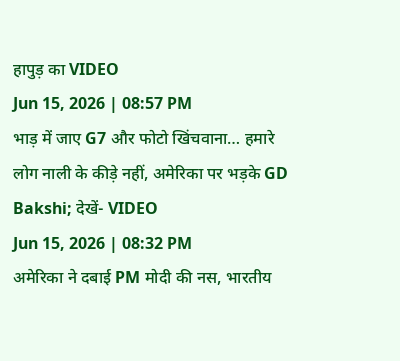हापुड़ का VIDEO
Jun 15, 2026 | 08:57 PM
भाड़ में जाए G7 और फोटो खिंचवाना… हमारे लोग नाली के कीड़े नहीं, अमेरिका पर भड़के GD Bakshi; देखें- VIDEO
Jun 15, 2026 | 08:32 PM
अमेरिका ने दबाई PM मोदी की नस, भारतीय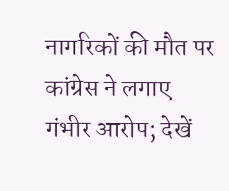नागरिकों की मौत पर कांग्रेस ने लगाए गंभीर आरोप; देखें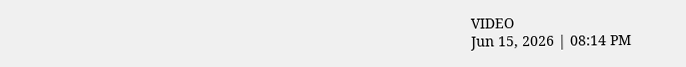VIDEO
Jun 15, 2026 | 08:14 PM